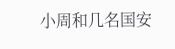小周和几名国安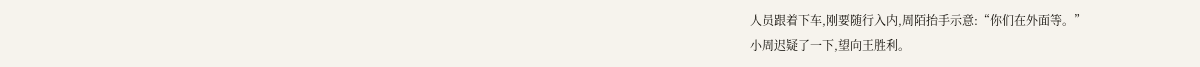人员跟着下车,刚要随行入内,周陌抬手示意:“你们在外面等。”
小周迟疑了一下,望向王胜利。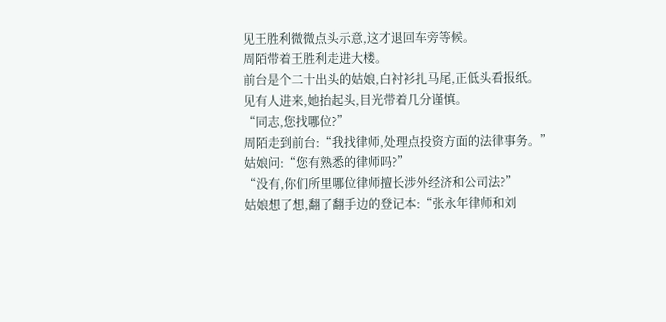见王胜利微微点头示意,这才退回车旁等候。
周陌带着王胜利走进大楼。
前台是个二十出头的姑娘,白衬衫扎马尾,正低头看报纸。
见有人进来,她抬起头,目光带着几分谨慎。
“同志,您找哪位?”
周陌走到前台:“我找律师,处理点投资方面的法律事务。”
姑娘问:“您有熟悉的律师吗?”
“没有,你们所里哪位律师擅长涉外经济和公司法?”
姑娘想了想,翻了翻手边的登记本:“张永年律师和刘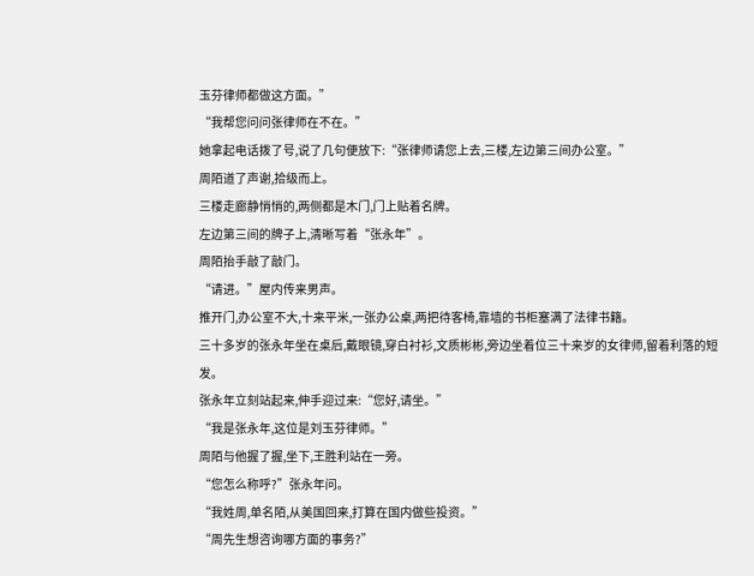玉芬律师都做这方面。”
“我帮您问问张律师在不在。”
她拿起电话拨了号,说了几句便放下:“张律师请您上去,三楼,左边第三间办公室。”
周陌道了声谢,拾级而上。
三楼走廊静悄悄的,两侧都是木门,门上贴着名牌。
左边第三间的牌子上,清晰写着“张永年”。
周陌抬手敲了敲门。
“请进。”屋内传来男声。
推开门,办公室不大,十来平米,一张办公桌,两把待客椅,靠墙的书柜塞满了法律书籍。
三十多岁的张永年坐在桌后,戴眼镜,穿白衬衫,文质彬彬,旁边坐着位三十来岁的女律师,留着利落的短发。
张永年立刻站起来,伸手迎过来:“您好,请坐。”
“我是张永年,这位是刘玉芬律师。”
周陌与他握了握,坐下,王胜利站在一旁。
“您怎么称呼?”张永年问。
“我姓周,单名陌,从美国回来,打算在国内做些投资。”
“周先生想咨询哪方面的事务?”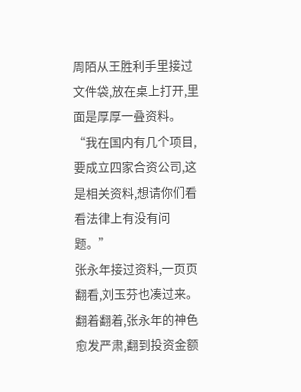周陌从王胜利手里接过文件袋,放在桌上打开,里面是厚厚一叠资料。
“我在国内有几个项目,要成立四家合资公司,这是相关资料,想请你们看看法律上有没有问题。”
张永年接过资料,一页页翻看,刘玉芬也凑过来。
翻着翻着,张永年的神色愈发严肃,翻到投资金额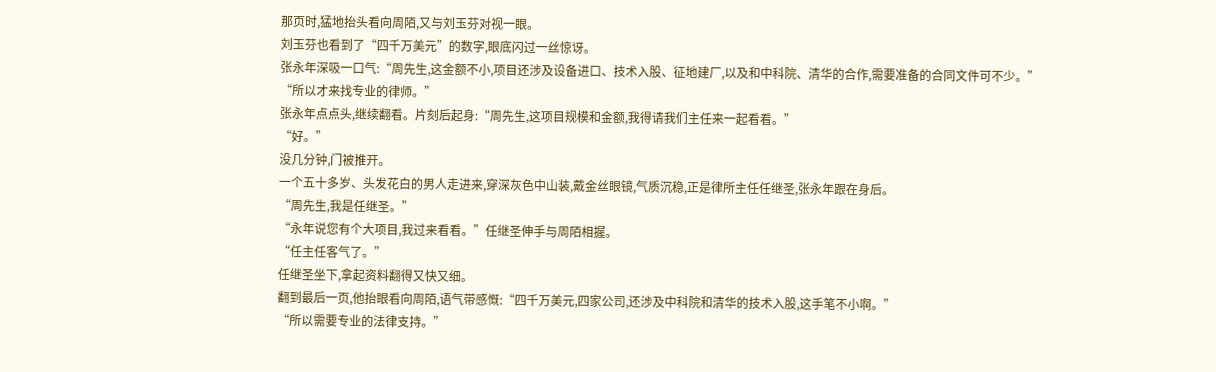那页时,猛地抬头看向周陌,又与刘玉芬对视一眼。
刘玉芬也看到了“四千万美元”的数字,眼底闪过一丝惊讶。
张永年深吸一口气:“周先生,这金额不小,项目还涉及设备进口、技术入股、征地建厂,以及和中科院、清华的合作,需要准备的合同文件可不少。”
“所以才来找专业的律师。”
张永年点点头,继续翻看。片刻后起身:“周先生,这项目规模和金额,我得请我们主任来一起看看。”
“好。”
没几分钟,门被推开。
一个五十多岁、头发花白的男人走进来,穿深灰色中山装,戴金丝眼镜,气质沉稳,正是律所主任任继圣,张永年跟在身后。
“周先生,我是任继圣。”
“永年说您有个大项目,我过来看看。”任继圣伸手与周陌相握。
“任主任客气了。”
任继圣坐下,拿起资料翻得又快又细。
翻到最后一页,他抬眼看向周陌,语气带感慨:“四千万美元,四家公司,还涉及中科院和清华的技术入股,这手笔不小啊。”
“所以需要专业的法律支持。”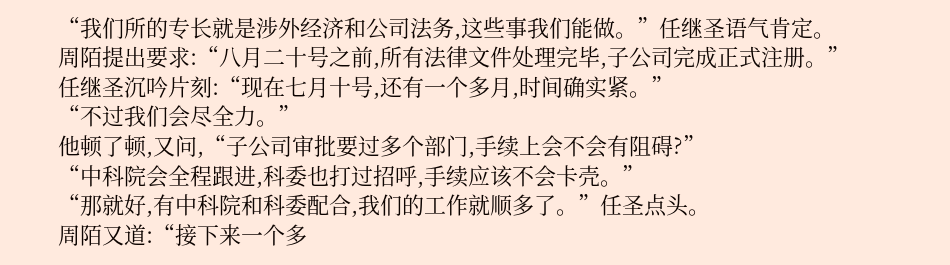“我们所的专长就是涉外经济和公司法务,这些事我们能做。”任继圣语气肯定。
周陌提出要求:“八月二十号之前,所有法律文件处理完毕,子公司完成正式注册。”
任继圣沉吟片刻:“现在七月十号,还有一个多月,时间确实紧。”
“不过我们会尽全力。”
他顿了顿,又问,“子公司审批要过多个部门,手续上会不会有阻碍?”
“中科院会全程跟进,科委也打过招呼,手续应该不会卡壳。”
“那就好,有中科院和科委配合,我们的工作就顺多了。”任圣点头。
周陌又道:“接下来一个多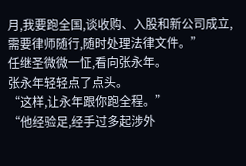月,我要跑全国,谈收购、入股和新公司成立,需要律师随行,随时处理法律文件。”
任继圣微微一怔,看向张永年。
张永年轻轻点了点头。
“这样,让永年跟你跑全程。”
“他经验足,经手过多起涉外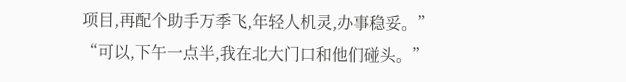项目,再配个助手万季飞,年轻人机灵,办事稳妥。”
“可以,下午一点半,我在北大门口和他们碰头。”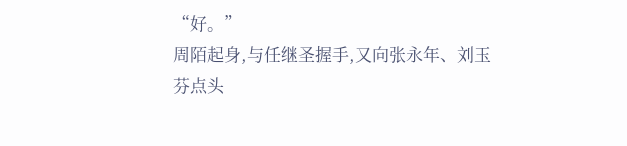“好。”
周陌起身,与任继圣握手,又向张永年、刘玉芬点头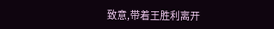致意,带着王胜利离开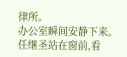律所。
办公室瞬间安静下来。
任继圣站在窗前,看